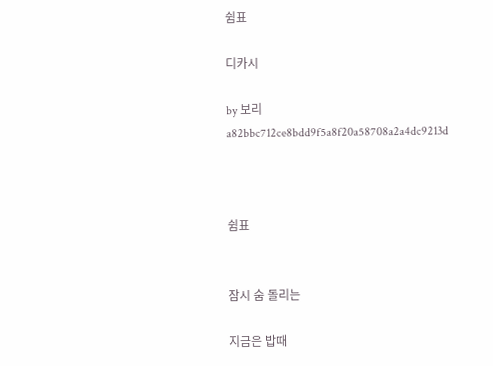쉼표

디카시

by 보리
a82bbc712ce8bdd9f5a8f20a58708a2a4dc9213d



쉼표


잠시 숨 돌리는

지금은 밥때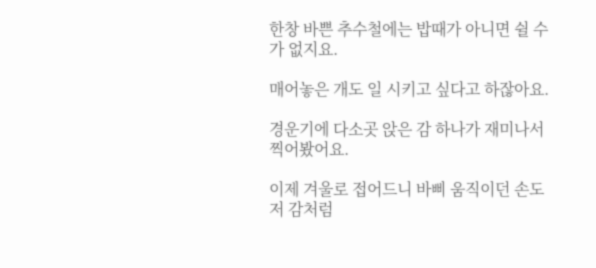한창 바쁜 추수철에는 밥때가 아니면 쉴 수가 없지요.

매어놓은 개도 일 시키고 싶다고 하잖아요.

경운기에 다소곳 앉은 감 하나가 재미나서 찍어봤어요.

이제 겨울로 접어드니 바삐 움직이던 손도 저 감처럼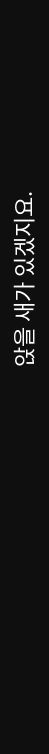앉을 새가 있겠지요.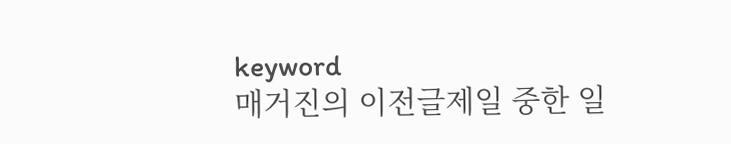keyword
매거진의 이전글제일 중한 일